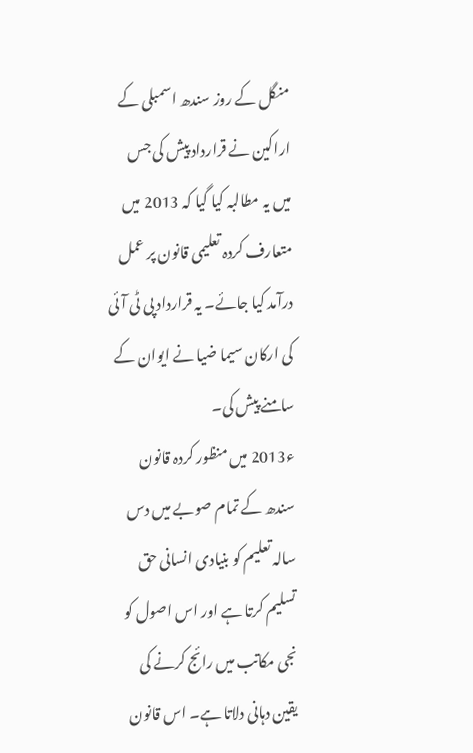منگل کے روز سندھ اسمبلی کے اراکین نے قرارداد پیش کی جس میں یہ مطالبہ کیا گیا کہ 2013 میں متعارف کردہ تعلیمی قانون پر عمل درآمد کیا جائے۔ یہ قرارداد پی ٹی آئی کی ارکان سیما ضیا نے ایوان کے سامنے پیش کی۔
ء2013 میں منظور کردہ قانون سندھ کے تمام صوبے میں دس سالہ تعلیم کو بنیادی انسانی حق تسلیم کرتا ہے اور اس اصول کو نجی مکاتب میں رائج کرنے کی یقین دہانی دلاتا ہے۔ اس قانون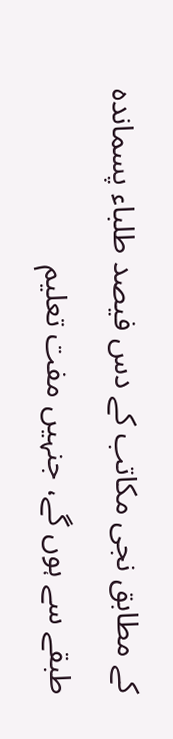کے مطابق نجی مکاتب کے دس فیصد طلباء پسماندہ طبقے سے ہوں گے، جنہیں مفت تعلیم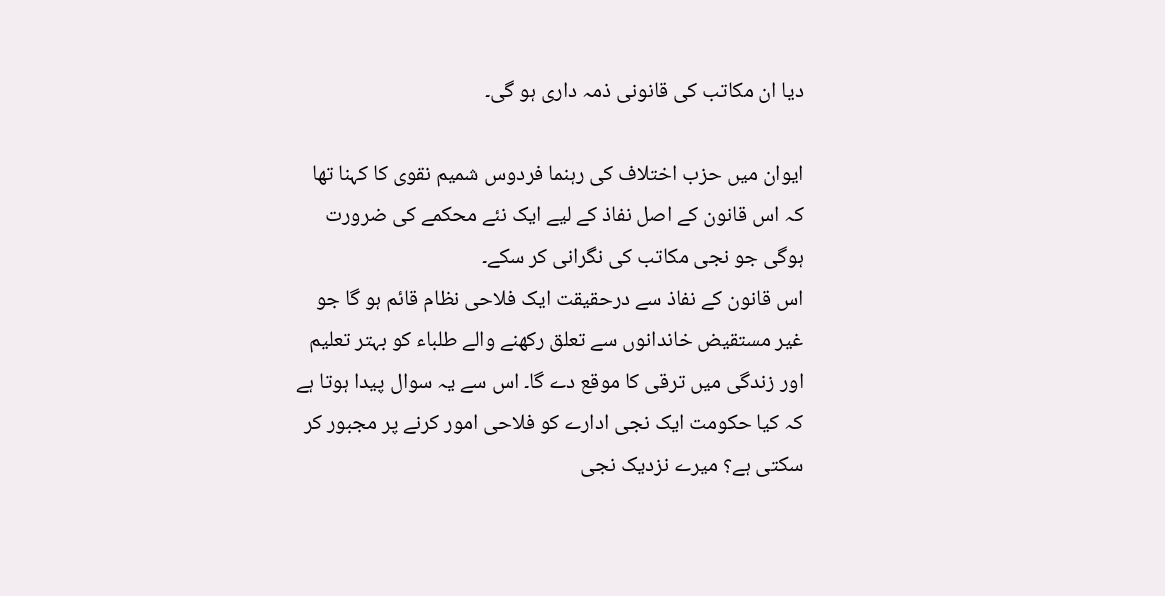دیا ان مکاتب کی قانونی ذمہ داری ہو گی۔

ایوان میں حزب اختلاف کی رہنما فردوس شمیم نقوی کا کہنا تھا کہ اس قانون کے اصل نفاذ کے لیے ایک نئے محکمے کی ضرورت ہوگی جو نجی مکاتب کی نگرانی کر سکے۔
اس قانون کے نفاذ سے درحقیقت ایک فلاحی نظام قائم ہو گا جو غیر مستقیض خاندانوں سے تعلق رکھنے والے طلباء کو بہتر تعلیم اور زندگی میں ترقی کا موقع دے گا۔ اس سے یہ سوال پیدا ہوتا ہے کہ کیا حکومت ایک نجی ادارے کو فلاحی امور کرنے پر مجبور کر سکتی ہے؟ میرے نزدیک نجی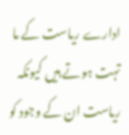ادارے ریاست کے ما تہت ہوتے ہیں کیونکہ ریاست ان کے وجود کو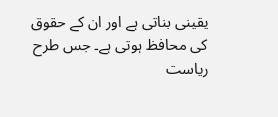یقینی بناتی ہے اور ان کے حقوق کی محافظ ہوتی ہے۔ جس طرح ریاست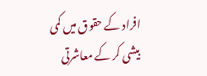افراد کے حقوق میں کمی بیشی کر کے معاشرتی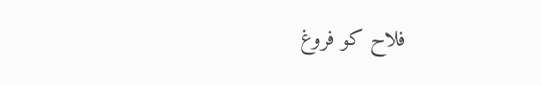فلاح کو فروغ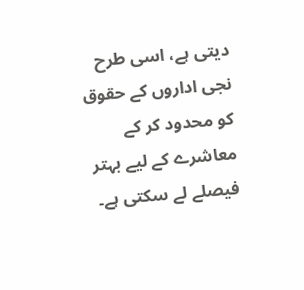دیتی ہے، اسی طرح نجی اداروں کے حقوق کو محدود کر کے معاشرے کے لیے بہتر فیصلے لے سکتی ہے۔